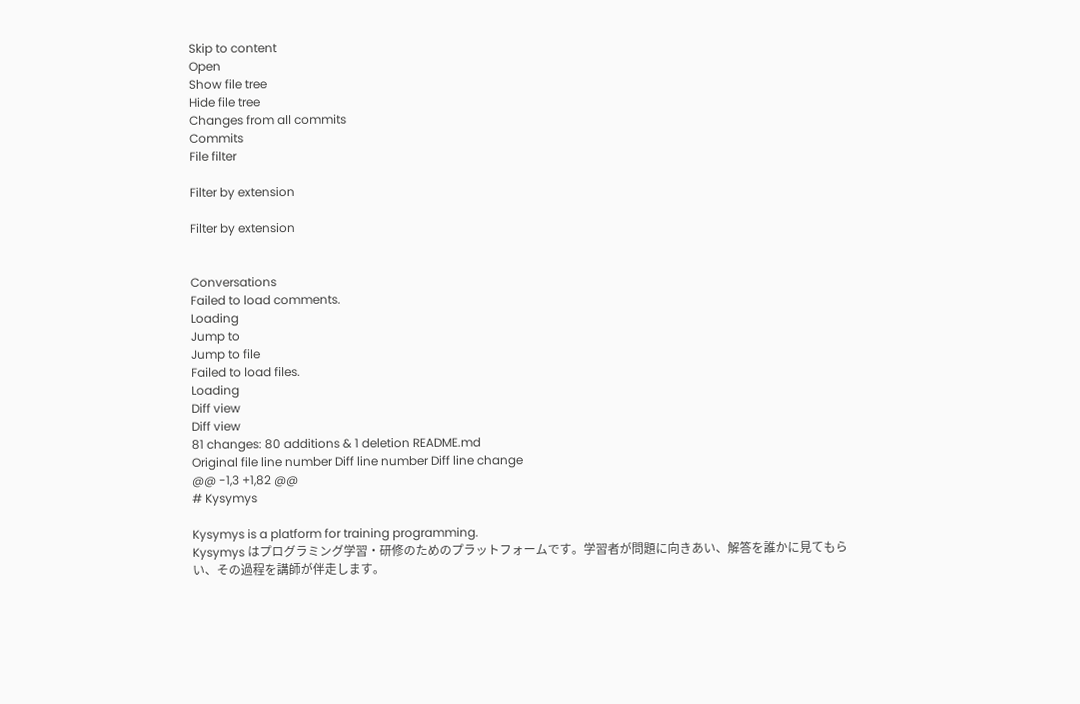Skip to content
Open
Show file tree
Hide file tree
Changes from all commits
Commits
File filter

Filter by extension

Filter by extension


Conversations
Failed to load comments.
Loading
Jump to
Jump to file
Failed to load files.
Loading
Diff view
Diff view
81 changes: 80 additions & 1 deletion README.md
Original file line number Diff line number Diff line change
@@ -1,3 +1,82 @@
# Kysymys

Kysymys is a platform for training programming.
Kysymys はプログラミング学習・研修のためのプラットフォームです。学習者が問題に向きあい、解答を誰かに見てもらい、その過程を講師が伴走します。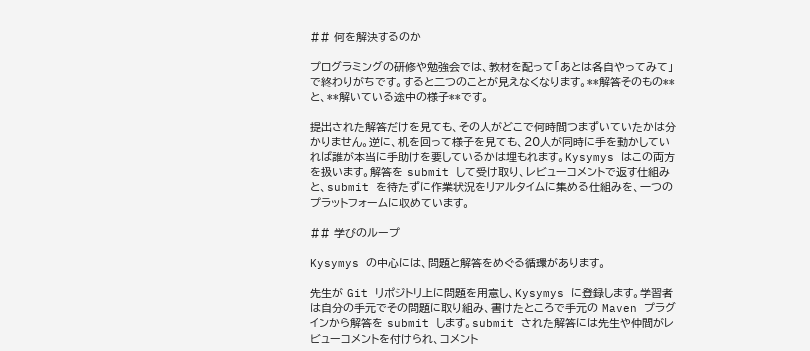## 何を解決するのか

プログラミングの研修や勉強会では、教材を配って「あとは各自やってみて」で終わりがちです。すると二つのことが見えなくなります。**解答そのもの**と、**解いている途中の様子**です。

提出された解答だけを見ても、その人がどこで何時間つまずいていたかは分かりません。逆に、机を回って様子を見ても、20人が同時に手を動かしていれば誰が本当に手助けを要しているかは埋もれます。Kysymys はこの両方を扱います。解答を submit して受け取り、レビューコメントで返す仕組みと、submit を待たずに作業状況をリアルタイムに集める仕組みを、一つのプラットフォームに収めています。

## 学びのループ

Kysymys の中心には、問題と解答をめぐる循環があります。

先生が Git リポジトリ上に問題を用意し、Kysymys に登録します。学習者は自分の手元でその問題に取り組み、書けたところで手元の Maven プラグインから解答を submit します。submit された解答には先生や仲間がレビューコメントを付けられ、コメント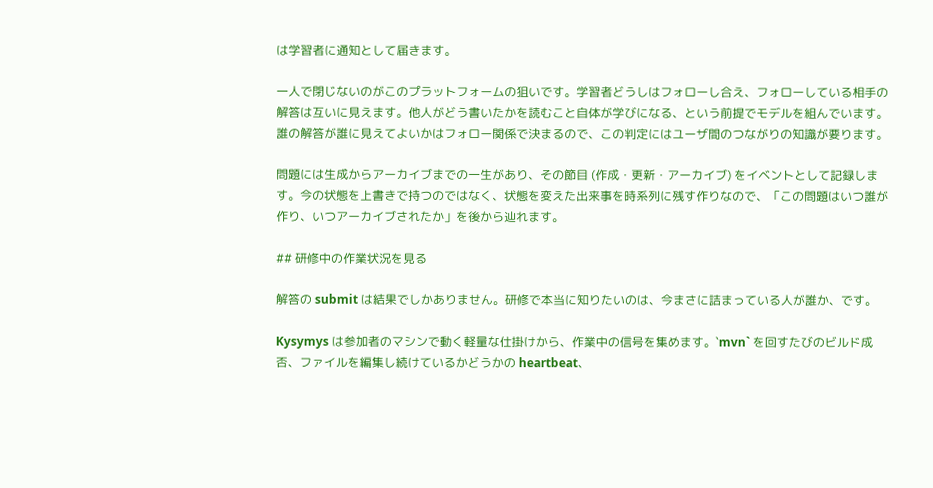は学習者に通知として届きます。

一人で閉じないのがこのプラットフォームの狙いです。学習者どうしはフォローし合え、フォローしている相手の解答は互いに見えます。他人がどう書いたかを読むこと自体が学びになる、という前提でモデルを組んでいます。誰の解答が誰に見えてよいかはフォロー関係で決まるので、この判定にはユーザ間のつながりの知識が要ります。

問題には生成からアーカイブまでの一生があり、その節目 (作成・更新・アーカイブ) をイベントとして記録します。今の状態を上書きで持つのではなく、状態を変えた出来事を時系列に残す作りなので、「この問題はいつ誰が作り、いつアーカイブされたか」を後から辿れます。

## 研修中の作業状況を見る

解答の submit は結果でしかありません。研修で本当に知りたいのは、今まさに詰まっている人が誰か、です。

Kysymys は参加者のマシンで動く軽量な仕掛けから、作業中の信号を集めます。`mvn` を回すたびのビルド成否、ファイルを編集し続けているかどうかの heartbeat、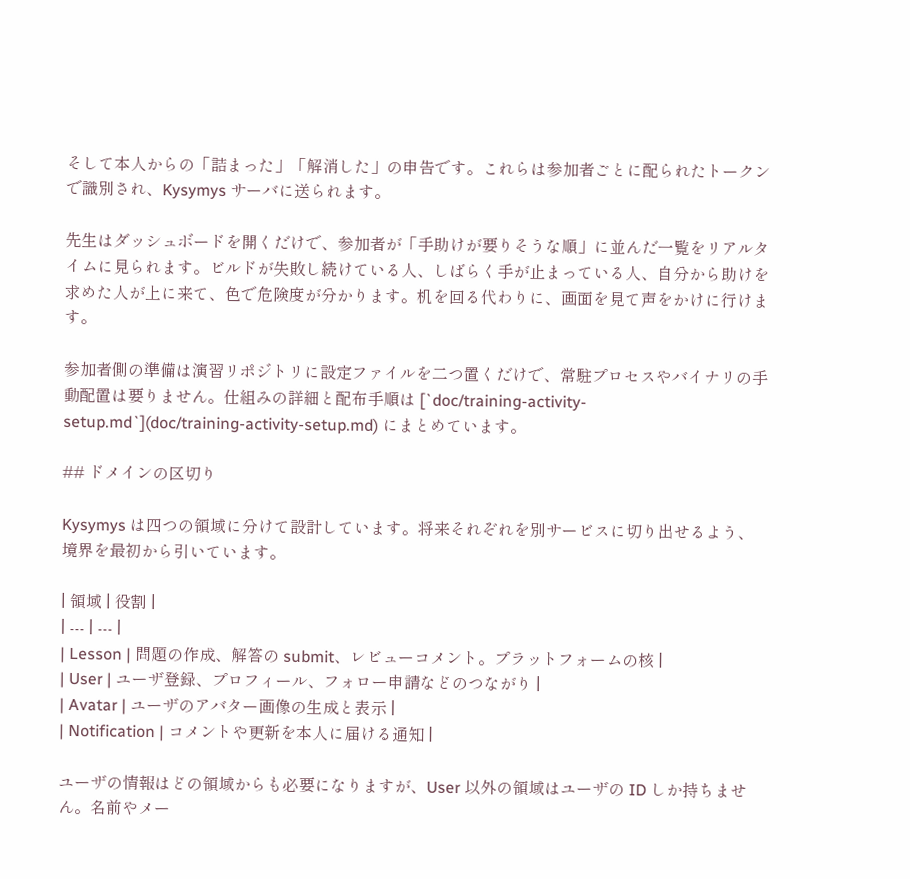そして本人からの「詰まった」「解消した」の申告です。これらは参加者ごとに配られたトークンで識別され、Kysymys サーバに送られます。

先生はダッシュボードを開くだけで、参加者が「手助けが要りそうな順」に並んだ一覧をリアルタイムに見られます。ビルドが失敗し続けている人、しばらく手が止まっている人、自分から助けを求めた人が上に来て、色で危険度が分かります。机を回る代わりに、画面を見て声をかけに行けます。

参加者側の準備は演習リポジトリに設定ファイルを二つ置くだけで、常駐プロセスやバイナリの手動配置は要りません。仕組みの詳細と配布手順は [`doc/training-activity-setup.md`](doc/training-activity-setup.md) にまとめています。

## ドメインの区切り

Kysymys は四つの領域に分けて設計しています。将来それぞれを別サービスに切り出せるよう、境界を最初から引いています。

| 領域 | 役割 |
| --- | --- |
| Lesson | 問題の作成、解答の submit、レビューコメント。プラットフォームの核 |
| User | ユーザ登録、プロフィール、フォロー申請などのつながり |
| Avatar | ユーザのアバター画像の生成と表示 |
| Notification | コメントや更新を本人に届ける通知 |

ユーザの情報はどの領域からも必要になりますが、User 以外の領域はユーザの ID しか持ちません。名前やメー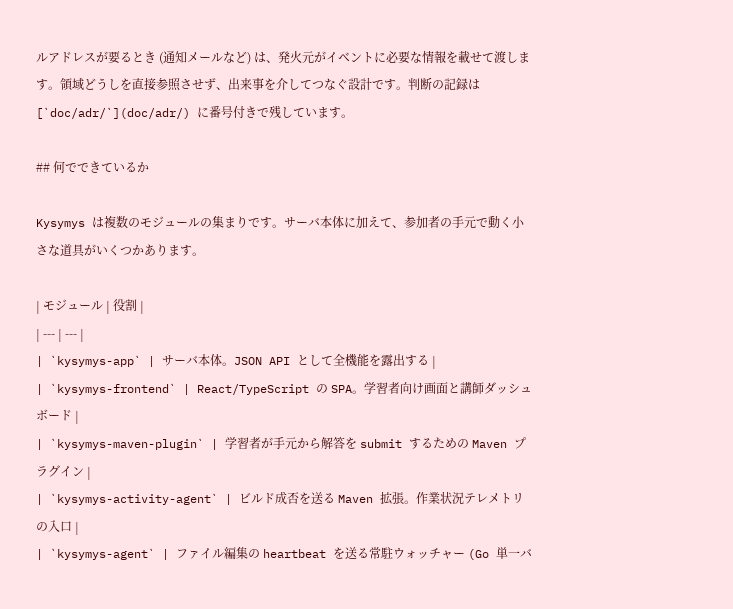ルアドレスが要るとき (通知メールなど) は、発火元がイベントに必要な情報を載せて渡します。領域どうしを直接参照させず、出来事を介してつなぐ設計です。判断の記録は [`doc/adr/`](doc/adr/) に番号付きで残しています。

## 何でできているか

Kysymys は複数のモジュールの集まりです。サーバ本体に加えて、参加者の手元で動く小さな道具がいくつかあります。

| モジュール | 役割 |
| --- | --- |
| `kysymys-app` | サーバ本体。JSON API として全機能を露出する |
| `kysymys-frontend` | React/TypeScript の SPA。学習者向け画面と講師ダッシュボード |
| `kysymys-maven-plugin` | 学習者が手元から解答を submit するための Maven プラグイン |
| `kysymys-activity-agent` | ビルド成否を送る Maven 拡張。作業状況テレメトリの入口 |
| `kysymys-agent` | ファイル編集の heartbeat を送る常駐ウォッチャー (Go 単一バ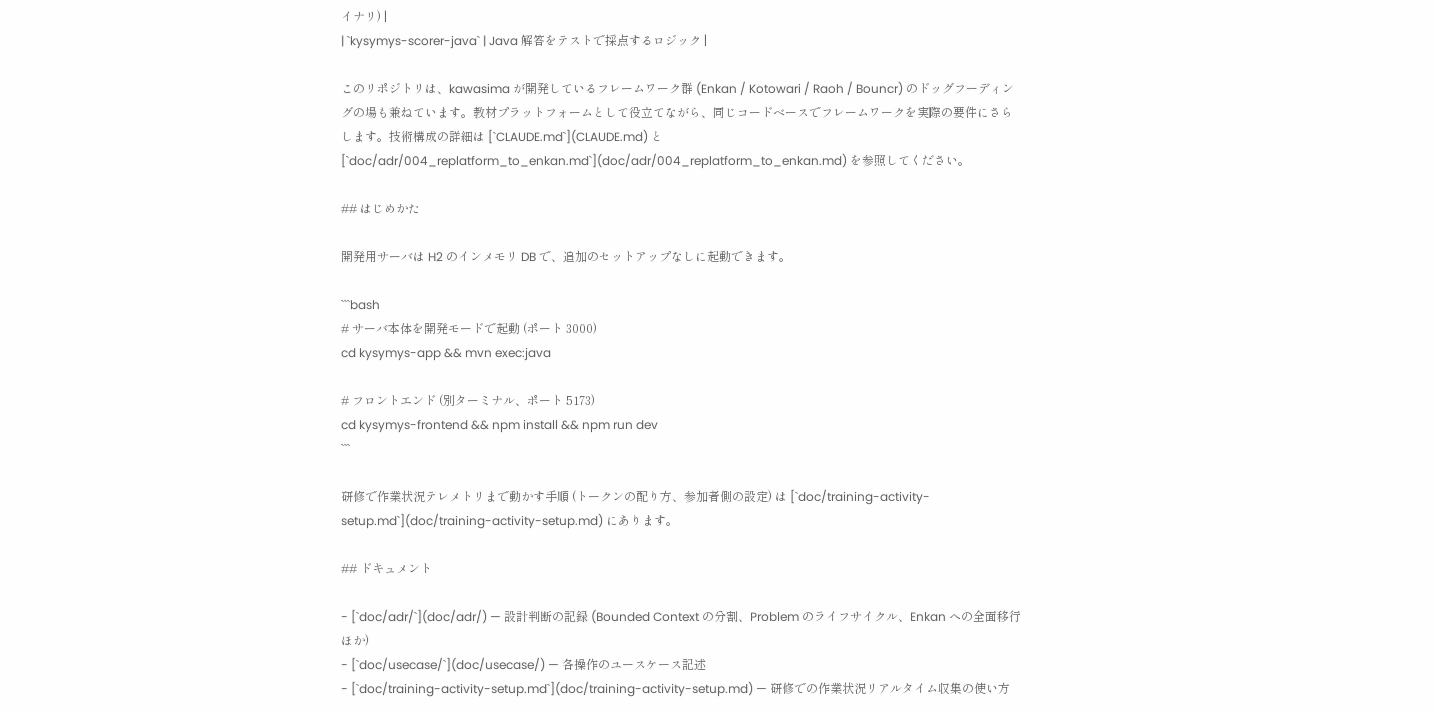イナリ) |
| `kysymys-scorer-java` | Java 解答をテストで採点するロジック |

このリポジトリは、kawasima が開発しているフレームワーク群 (Enkan / Kotowari / Raoh / Bouncr) のドッグフーディングの場も兼ねています。教材プラットフォームとして役立てながら、同じコードベースでフレームワークを実際の要件にさらします。技術構成の詳細は [`CLAUDE.md`](CLAUDE.md) と [`doc/adr/004_replatform_to_enkan.md`](doc/adr/004_replatform_to_enkan.md) を参照してください。

## はじめかた

開発用サーバは H2 のインメモリ DB で、追加のセットアップなしに起動できます。

```bash
# サーバ本体を開発モードで起動 (ポート 3000)
cd kysymys-app && mvn exec:java

# フロントエンド (別ターミナル、ポート 5173)
cd kysymys-frontend && npm install && npm run dev
```

研修で作業状況テレメトリまで動かす手順 (トークンの配り方、参加者側の設定) は [`doc/training-activity-setup.md`](doc/training-activity-setup.md) にあります。

## ドキュメント

- [`doc/adr/`](doc/adr/) — 設計判断の記録 (Bounded Context の分割、Problem のライフサイクル、Enkan への全面移行 ほか)
- [`doc/usecase/`](doc/usecase/) — 各操作のユースケース記述
- [`doc/training-activity-setup.md`](doc/training-activity-setup.md) — 研修での作業状況リアルタイム収集の使い方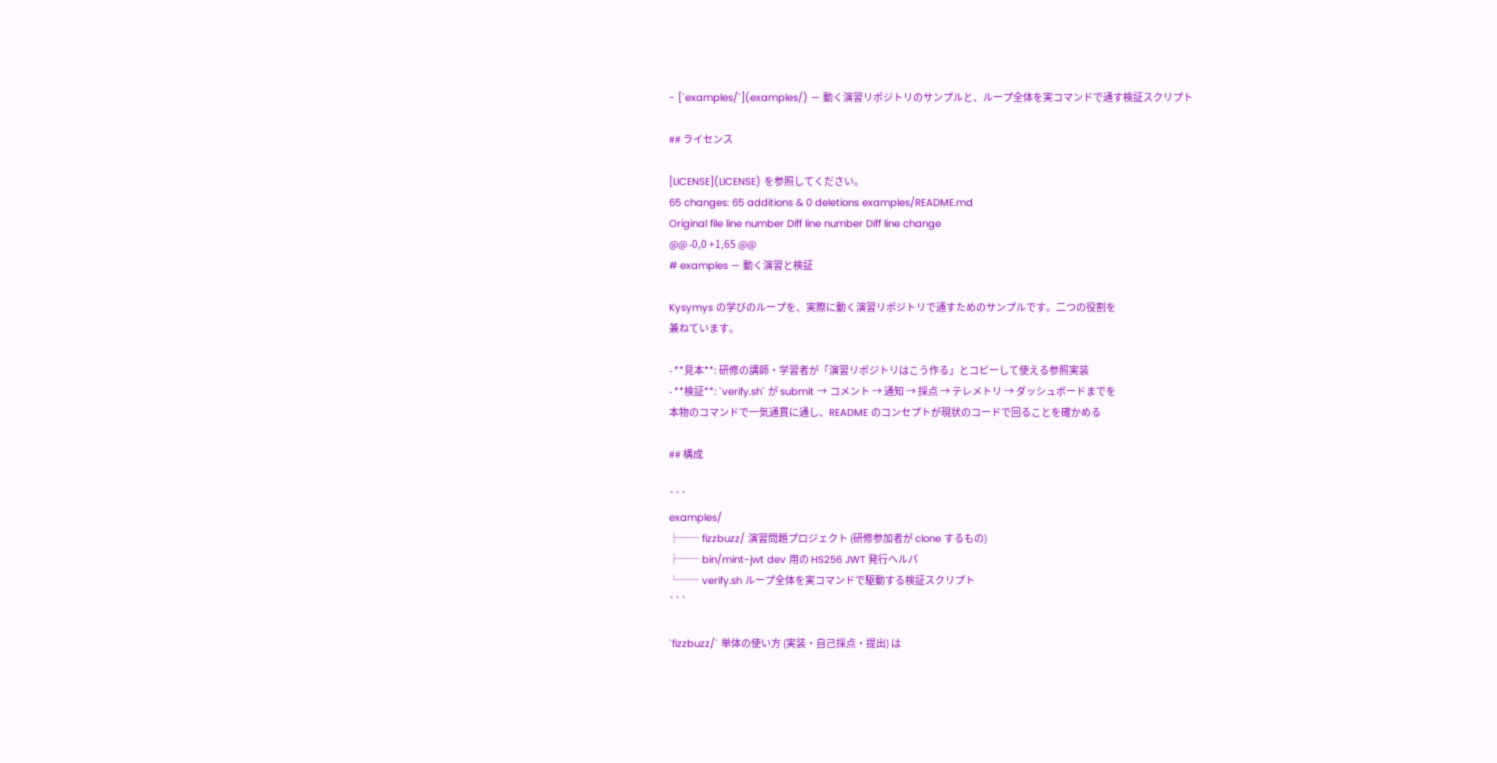- [`examples/`](examples/) — 動く演習リポジトリのサンプルと、ループ全体を実コマンドで通す検証スクリプト

## ライセンス

[LICENSE](LICENSE) を参照してください。
65 changes: 65 additions & 0 deletions examples/README.md
Original file line number Diff line number Diff line change
@@ -0,0 +1,65 @@
# examples — 動く演習と検証

Kysymys の学びのループを、実際に動く演習リポジトリで通すためのサンプルです。二つの役割を
兼ねています。

- **見本**: 研修の講師・学習者が「演習リポジトリはこう作る」とコピーして使える参照実装
- **検証**: `verify.sh` が submit → コメント → 通知 → 採点 → テレメトリ → ダッシュボードまでを
本物のコマンドで一気通貫に通し、README のコンセプトが現状のコードで回ることを確かめる

## 構成

```
examples/
├── fizzbuzz/ 演習問題プロジェクト (研修参加者が clone するもの)
├── bin/mint-jwt dev 用の HS256 JWT 発行ヘルパ
└── verify.sh ループ全体を実コマンドで駆動する検証スクリプト
```

`fizzbuzz/` 単体の使い方 (実装・自己採点・提出) は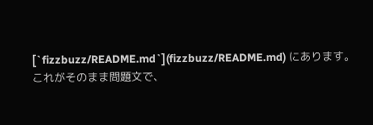[`fizzbuzz/README.md`](fizzbuzz/README.md) にあります。
これがそのまま問題文で、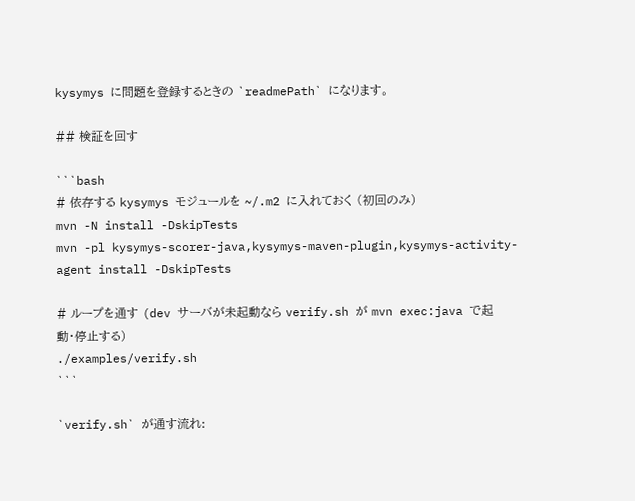kysymys に問題を登録するときの `readmePath` になります。

## 検証を回す

```bash
# 依存する kysymys モジュールを ~/.m2 に入れておく (初回のみ)
mvn -N install -DskipTests
mvn -pl kysymys-scorer-java,kysymys-maven-plugin,kysymys-activity-agent install -DskipTests

# ループを通す (dev サーバが未起動なら verify.sh が mvn exec:java で起動・停止する)
./examples/verify.sh
```

`verify.sh` が通す流れ: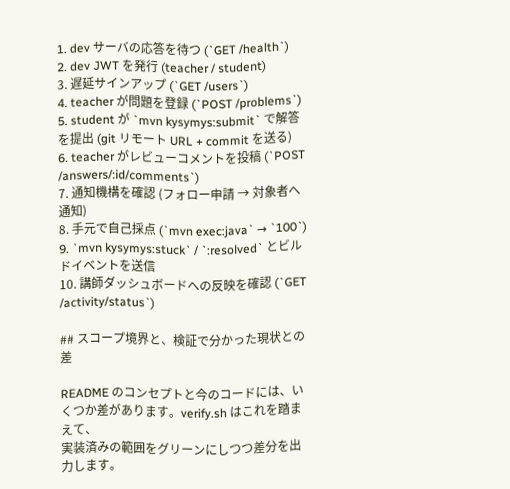1. dev サーバの応答を待つ (`GET /health`)
2. dev JWT を発行 (teacher / student)
3. 遅延サインアップ (`GET /users`)
4. teacher が問題を登録 (`POST /problems`)
5. student が `mvn kysymys:submit` で解答を提出 (git リモート URL + commit を送る)
6. teacher がレビューコメントを投稿 (`POST /answers/:id/comments`)
7. 通知機構を確認 (フォロー申請 → 対象者へ通知)
8. 手元で自己採点 (`mvn exec:java` → `100`)
9. `mvn kysymys:stuck` / `:resolved` とビルドイベントを送信
10. 講師ダッシュボードへの反映を確認 (`GET /activity/status`)

## スコープ境界と、検証で分かった現状との差

README のコンセプトと今のコードには、いくつか差があります。verify.sh はこれを踏まえて、
実装済みの範囲をグリーンにしつつ差分を出力します。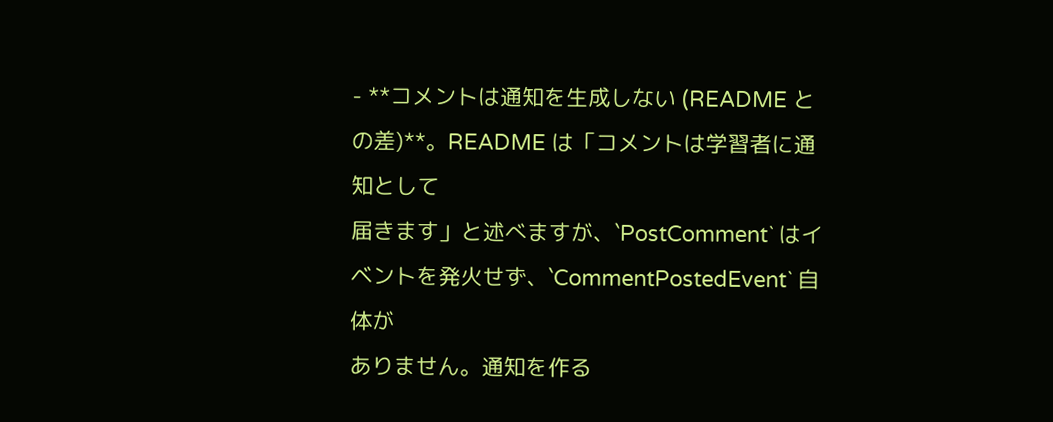- **コメントは通知を生成しない (README との差)**。README は「コメントは学習者に通知として
届きます」と述べますが、`PostComment` はイベントを発火せず、`CommentPostedEvent` 自体が
ありません。通知を作る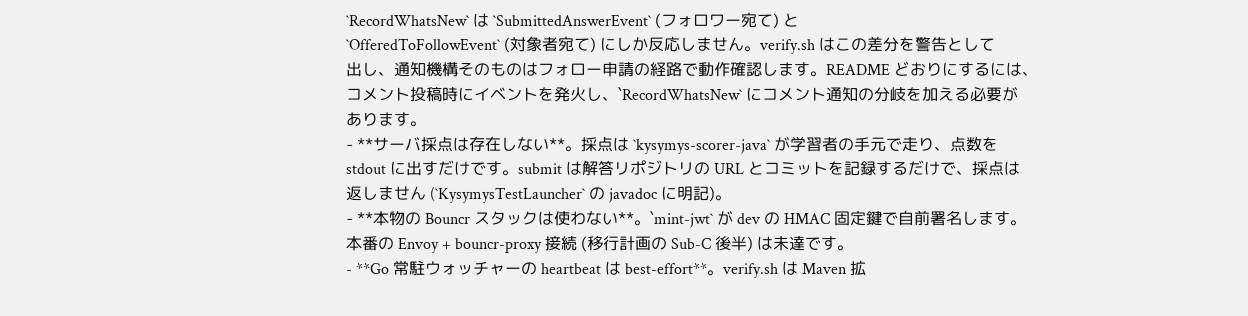`RecordWhatsNew` は `SubmittedAnswerEvent` (フォロワー宛て) と
`OfferedToFollowEvent` (対象者宛て) にしか反応しません。verify.sh はこの差分を警告として
出し、通知機構そのものはフォロー申請の経路で動作確認します。README どおりにするには、
コメント投稿時にイベントを発火し、`RecordWhatsNew` にコメント通知の分岐を加える必要が
あります。
- **サーバ採点は存在しない**。採点は `kysymys-scorer-java` が学習者の手元で走り、点数を
stdout に出すだけです。submit は解答リポジトリの URL とコミットを記録するだけで、採点は
返しません (`KysymysTestLauncher` の javadoc に明記)。
- **本物の Bouncr スタックは使わない**。`mint-jwt` が dev の HMAC 固定鍵で自前署名します。
本番の Envoy + bouncr-proxy 接続 (移行計画の Sub-C 後半) は未達です。
- **Go 常駐ウォッチャーの heartbeat は best-effort**。verify.sh は Maven 拡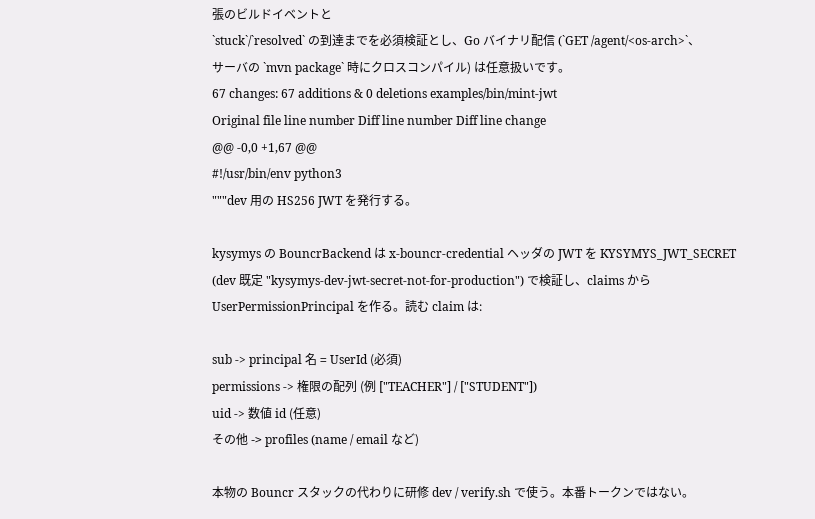張のビルドイベントと
`stuck`/`resolved` の到達までを必須検証とし、Go バイナリ配信 (`GET /agent/<os-arch>`、
サーバの `mvn package` 時にクロスコンパイル) は任意扱いです。
67 changes: 67 additions & 0 deletions examples/bin/mint-jwt
Original file line number Diff line number Diff line change
@@ -0,0 +1,67 @@
#!/usr/bin/env python3
"""dev 用の HS256 JWT を発行する。

kysymys の BouncrBackend は x-bouncr-credential ヘッダの JWT を KYSYMYS_JWT_SECRET
(dev 既定 "kysymys-dev-jwt-secret-not-for-production") で検証し、claims から
UserPermissionPrincipal を作る。読む claim は:

sub -> principal 名 = UserId (必須)
permissions -> 権限の配列 (例 ["TEACHER"] / ["STUDENT"])
uid -> 数値 id (任意)
その他 -> profiles (name / email など)

本物の Bouncr スタックの代わりに研修 dev / verify.sh で使う。本番トークンではない。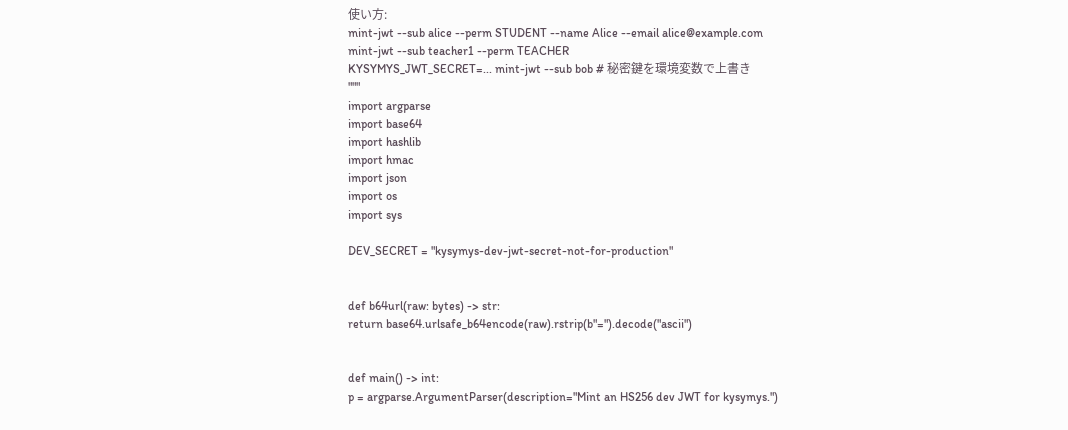使い方:
mint-jwt --sub alice --perm STUDENT --name Alice --email alice@example.com
mint-jwt --sub teacher1 --perm TEACHER
KYSYMYS_JWT_SECRET=... mint-jwt --sub bob # 秘密鍵を環境変数で上書き
"""
import argparse
import base64
import hashlib
import hmac
import json
import os
import sys

DEV_SECRET = "kysymys-dev-jwt-secret-not-for-production"


def b64url(raw: bytes) -> str:
return base64.urlsafe_b64encode(raw).rstrip(b"=").decode("ascii")


def main() -> int:
p = argparse.ArgumentParser(description="Mint an HS256 dev JWT for kysymys.")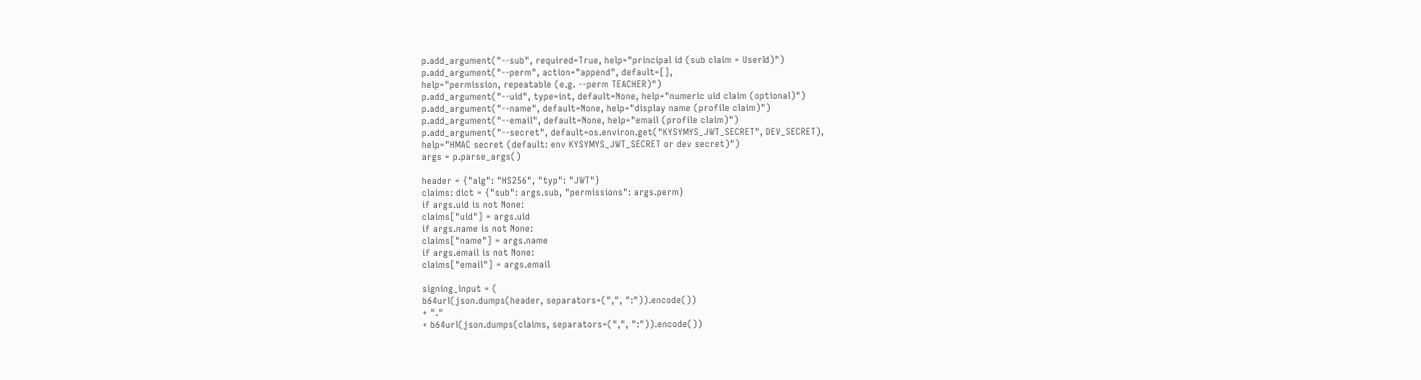p.add_argument("--sub", required=True, help="principal id (sub claim = UserId)")
p.add_argument("--perm", action="append", default=[],
help="permission, repeatable (e.g. --perm TEACHER)")
p.add_argument("--uid", type=int, default=None, help="numeric uid claim (optional)")
p.add_argument("--name", default=None, help="display name (profile claim)")
p.add_argument("--email", default=None, help="email (profile claim)")
p.add_argument("--secret", default=os.environ.get("KYSYMYS_JWT_SECRET", DEV_SECRET),
help="HMAC secret (default: env KYSYMYS_JWT_SECRET or dev secret)")
args = p.parse_args()

header = {"alg": "HS256", "typ": "JWT"}
claims: dict = {"sub": args.sub, "permissions": args.perm}
if args.uid is not None:
claims["uid"] = args.uid
if args.name is not None:
claims["name"] = args.name
if args.email is not None:
claims["email"] = args.email

signing_input = (
b64url(json.dumps(header, separators=(",", ":")).encode())
+ "."
+ b64url(json.dumps(claims, separators=(",", ":")).encode())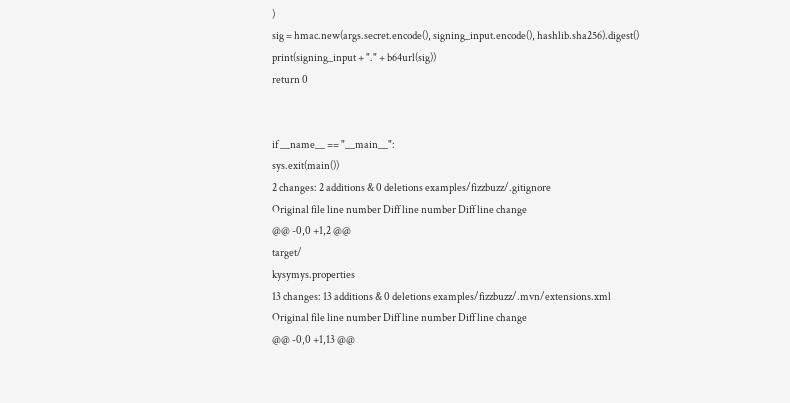)
sig = hmac.new(args.secret.encode(), signing_input.encode(), hashlib.sha256).digest()
print(signing_input + "." + b64url(sig))
return 0


if __name__ == "__main__":
sys.exit(main())
2 changes: 2 additions & 0 deletions examples/fizzbuzz/.gitignore
Original file line number Diff line number Diff line change
@@ -0,0 +1,2 @@
target/
kysymys.properties
13 changes: 13 additions & 0 deletions examples/fizzbuzz/.mvn/extensions.xml
Original file line number Diff line number Diff line change
@@ -0,0 +1,13 @@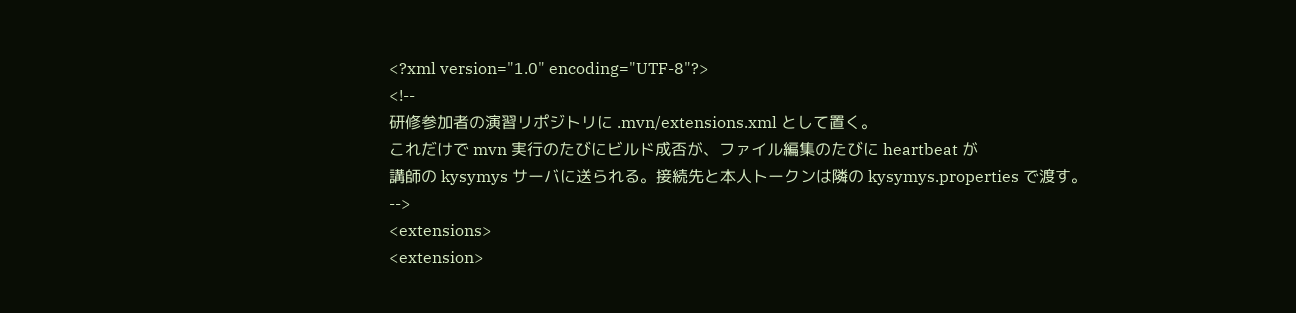<?xml version="1.0" encoding="UTF-8"?>
<!--
研修参加者の演習リポジトリに .mvn/extensions.xml として置く。
これだけで mvn 実行のたびにビルド成否が、ファイル編集のたびに heartbeat が
講師の kysymys サーバに送られる。接続先と本人トークンは隣の kysymys.properties で渡す。
-->
<extensions>
<extension>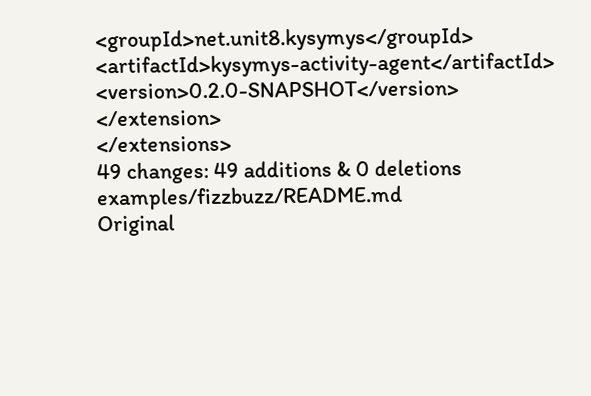<groupId>net.unit8.kysymys</groupId>
<artifactId>kysymys-activity-agent</artifactId>
<version>0.2.0-SNAPSHOT</version>
</extension>
</extensions>
49 changes: 49 additions & 0 deletions examples/fizzbuzz/README.md
Original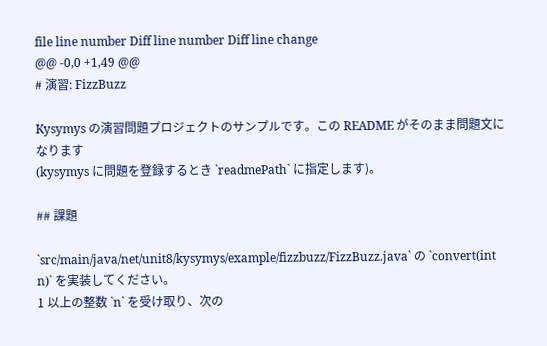file line number Diff line number Diff line change
@@ -0,0 +1,49 @@
# 演習: FizzBuzz

Kysymys の演習問題プロジェクトのサンプルです。この README がそのまま問題文になります
(kysymys に問題を登録するとき `readmePath` に指定します)。

## 課題

`src/main/java/net/unit8/kysymys/example/fizzbuzz/FizzBuzz.java` の `convert(int n)` を実装してください。
1 以上の整数 `n` を受け取り、次の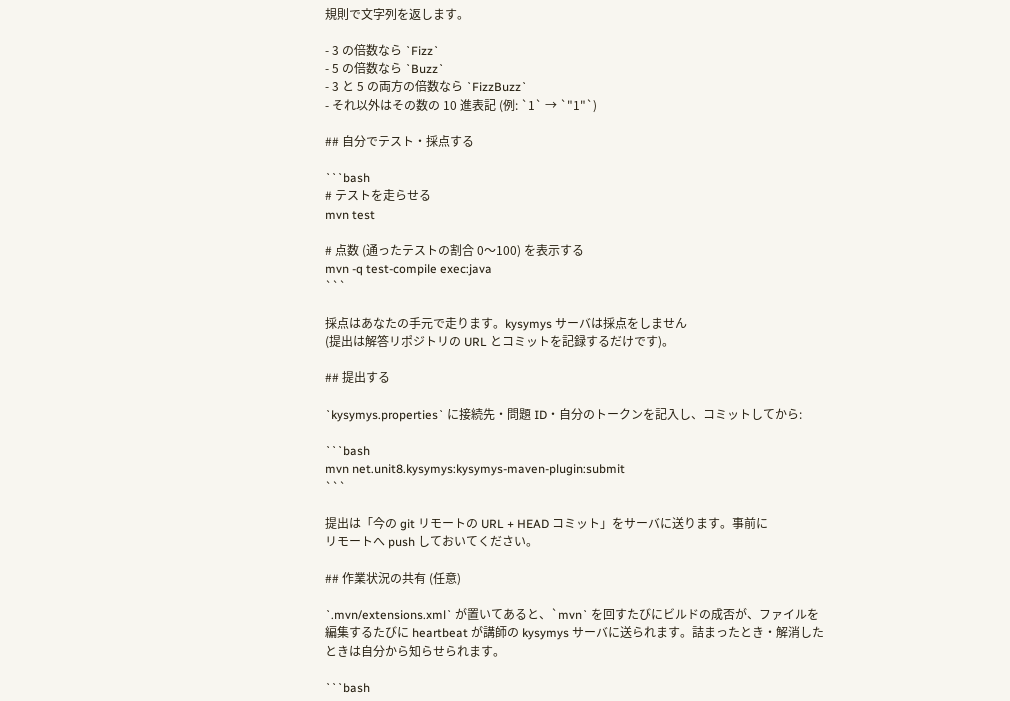規則で文字列を返します。

- 3 の倍数なら `Fizz`
- 5 の倍数なら `Buzz`
- 3 と 5 の両方の倍数なら `FizzBuzz`
- それ以外はその数の 10 進表記 (例: `1` → `"1"`)

## 自分でテスト・採点する

```bash
# テストを走らせる
mvn test

# 点数 (通ったテストの割合 0〜100) を表示する
mvn -q test-compile exec:java
```

採点はあなたの手元で走ります。kysymys サーバは採点をしません
(提出は解答リポジトリの URL とコミットを記録するだけです)。

## 提出する

`kysymys.properties` に接続先・問題 ID・自分のトークンを記入し、コミットしてから:

```bash
mvn net.unit8.kysymys:kysymys-maven-plugin:submit
```

提出は「今の git リモートの URL + HEAD コミット」をサーバに送ります。事前に
リモートへ push しておいてください。

## 作業状況の共有 (任意)

`.mvn/extensions.xml` が置いてあると、`mvn` を回すたびにビルドの成否が、ファイルを
編集するたびに heartbeat が講師の kysymys サーバに送られます。詰まったとき・解消した
ときは自分から知らせられます。

```bash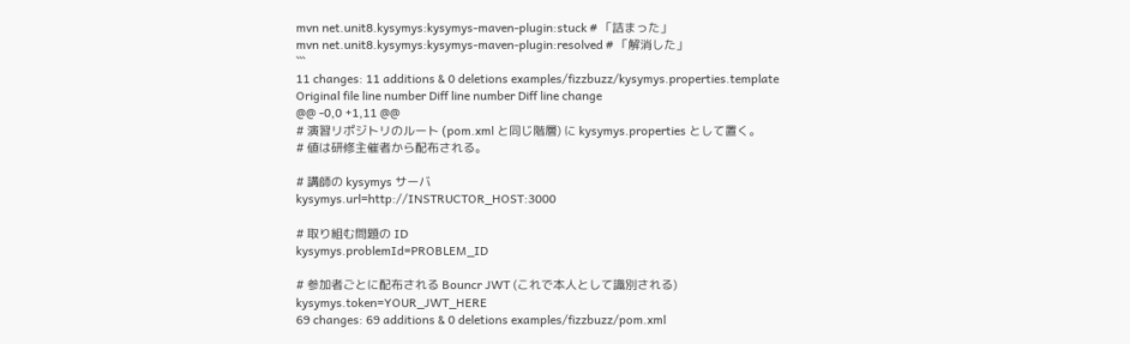mvn net.unit8.kysymys:kysymys-maven-plugin:stuck # 「詰まった」
mvn net.unit8.kysymys:kysymys-maven-plugin:resolved # 「解消した」
```
11 changes: 11 additions & 0 deletions examples/fizzbuzz/kysymys.properties.template
Original file line number Diff line number Diff line change
@@ -0,0 +1,11 @@
# 演習リポジトリのルート (pom.xml と同じ階層) に kysymys.properties として置く。
# 値は研修主催者から配布される。

# 講師の kysymys サーバ
kysymys.url=http://INSTRUCTOR_HOST:3000

# 取り組む問題の ID
kysymys.problemId=PROBLEM_ID

# 参加者ごとに配布される Bouncr JWT (これで本人として識別される)
kysymys.token=YOUR_JWT_HERE
69 changes: 69 additions & 0 deletions examples/fizzbuzz/pom.xml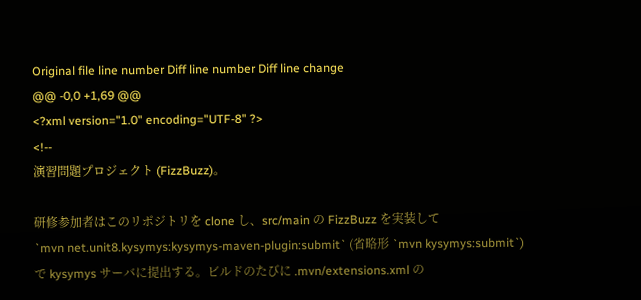Original file line number Diff line number Diff line change
@@ -0,0 +1,69 @@
<?xml version="1.0" encoding="UTF-8" ?>
<!--
演習問題プロジェクト (FizzBuzz)。

研修参加者はこのリポジトリを clone し、src/main の FizzBuzz を実装して
`mvn net.unit8.kysymys:kysymys-maven-plugin:submit` (省略形 `mvn kysymys:submit`)
で kysymys サーバに提出する。ビルドのたびに .mvn/extensions.xml の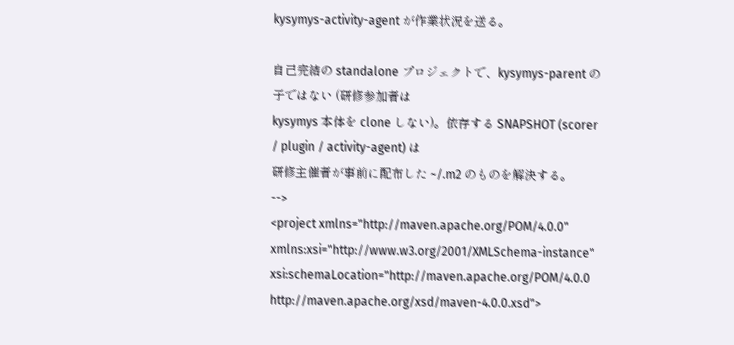kysymys-activity-agent が作業状況を送る。

自己完結の standalone プロジェクトで、kysymys-parent の子ではない (研修参加者は
kysymys 本体を clone しない)。依存する SNAPSHOT (scorer / plugin / activity-agent) は
研修主催者が事前に配布した ~/.m2 のものを解決する。
-->
<project xmlns="http://maven.apache.org/POM/4.0.0"
xmlns:xsi="http://www.w3.org/2001/XMLSchema-instance"
xsi:schemaLocation="http://maven.apache.org/POM/4.0.0 http://maven.apache.org/xsd/maven-4.0.0.xsd">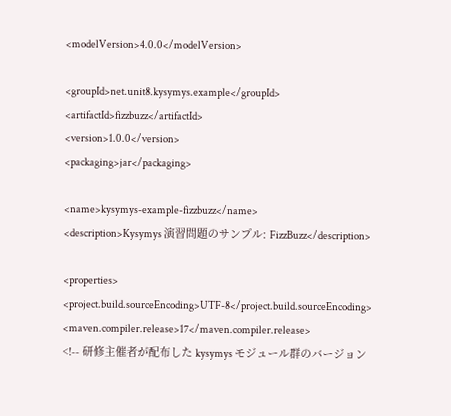<modelVersion>4.0.0</modelVersion>

<groupId>net.unit8.kysymys.example</groupId>
<artifactId>fizzbuzz</artifactId>
<version>1.0.0</version>
<packaging>jar</packaging>

<name>kysymys-example-fizzbuzz</name>
<description>Kysymys 演習問題のサンプル: FizzBuzz</description>

<properties>
<project.build.sourceEncoding>UTF-8</project.build.sourceEncoding>
<maven.compiler.release>17</maven.compiler.release>
<!-- 研修主催者が配布した kysymys モジュール群のバージョン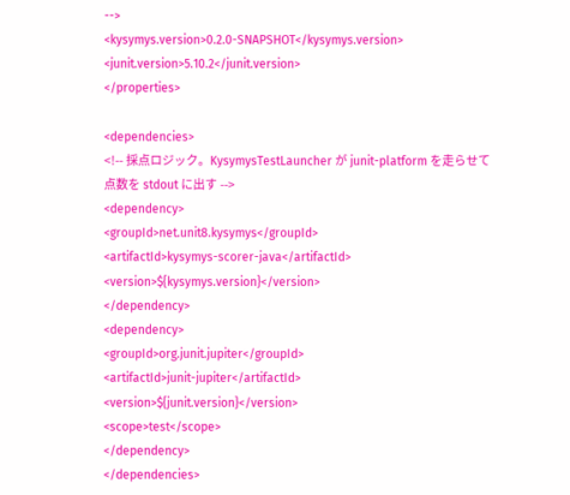-->
<kysymys.version>0.2.0-SNAPSHOT</kysymys.version>
<junit.version>5.10.2</junit.version>
</properties>

<dependencies>
<!-- 採点ロジック。KysymysTestLauncher が junit-platform を走らせて点数を stdout に出す -->
<dependency>
<groupId>net.unit8.kysymys</groupId>
<artifactId>kysymys-scorer-java</artifactId>
<version>${kysymys.version}</version>
</dependency>
<dependency>
<groupId>org.junit.jupiter</groupId>
<artifactId>junit-jupiter</artifactId>
<version>${junit.version}</version>
<scope>test</scope>
</dependency>
</dependencies>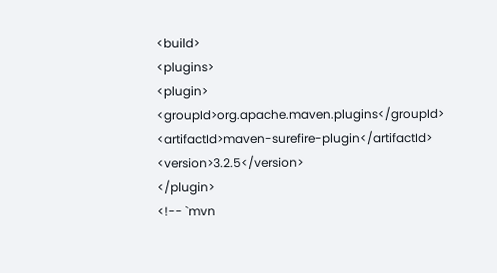<build>
<plugins>
<plugin>
<groupId>org.apache.maven.plugins</groupId>
<artifactId>maven-surefire-plugin</artifactId>
<version>3.2.5</version>
</plugin>
<!-- `mvn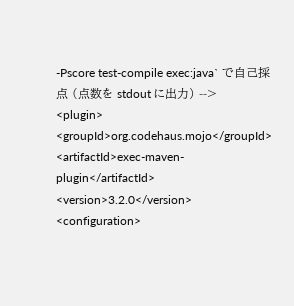-Pscore test-compile exec:java` で自己採点 (点数を stdout に出力) -->
<plugin>
<groupId>org.codehaus.mojo</groupId>
<artifactId>exec-maven-plugin</artifactId>
<version>3.2.0</version>
<configuration>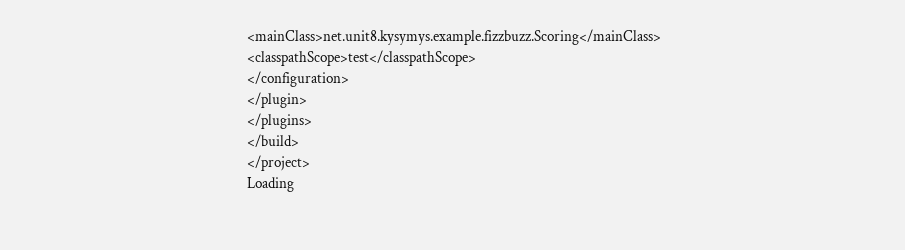<mainClass>net.unit8.kysymys.example.fizzbuzz.Scoring</mainClass>
<classpathScope>test</classpathScope>
</configuration>
</plugin>
</plugins>
</build>
</project>
Loading